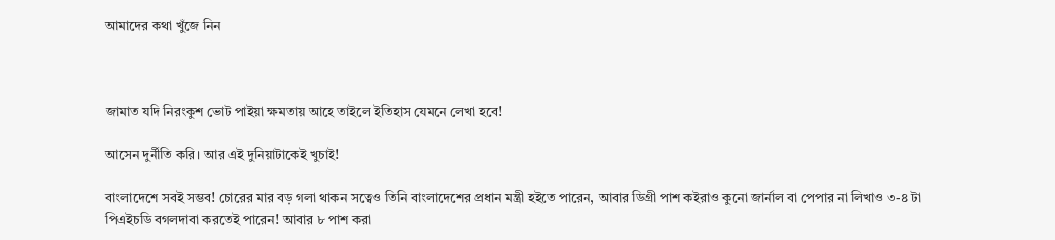আমাদের কথা খুঁজে নিন



জামাত যদি নিরংকুশ ভোট পাইয়া ক্ষমতায় আহে তাইলে ইতিহাস যেমনে লেখা হবে!

আসেন দুর্নীতি করি। আর এই দুনিয়াটাকেই খুচাই!

বাংলাদেশে সবই সম্ভব! চোরের মার বড় গলা থাকন সত্বেও তিনি বাংলাদেশের প্রধান মন্ত্রী হইতে পারেন, আবার ডিগ্রী পাশ কইরাও কুনো জার্নাল বা পেপার না লিখাও ৩-৪ টা পিএইচডি বগলদাবা করতেই পারেন! আবার ৮ পাশ করা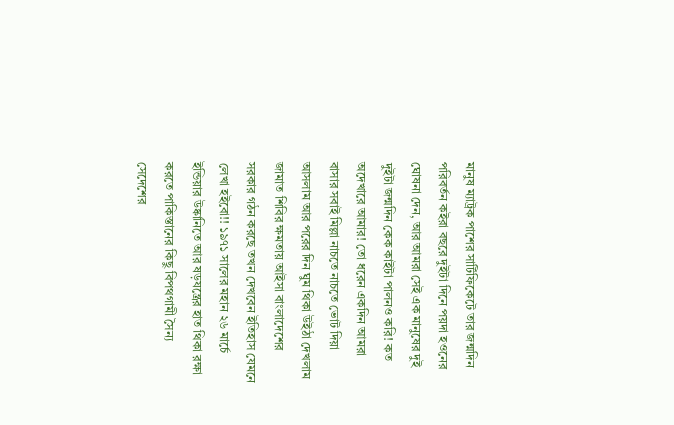মানুষ ম্যাট্রক পাশের সার্টিফিকেটে তার জন্মদিন পরিবর্তন কইরা বছরে দুইটা দিনে পয়দা হওনের ঘোষনা দেন, আর আমরা সেই এক মানুষের দুই দুইটা জন্মদিন কেক কাইটা পালনও করি! কত অদেখারে আমার! তো ধরেন একদিন আমরা বাসার সবাই মিল্লা নাচতে নাচতে ভোট দিয়া আসলাম আর পরের দিন ঘুম থিকা উইঠা দেখলাম জামাত শিবির ক্ষমতায় আইসা বাংলাদেশের সরকার গঠন করছে তখন দেখবেন ইতিহাস যেমনে লেখা হইবো!! ১৯৭১ সালের মহান ২৬ মার্চে ইন্ডিয়ার উষ্কানিতে আর ষড়যন্ত্রের হাত থিকা রক্ষা করতে পাকিস্তানের কিছু বিপথগামী সৈন্য সেদেশের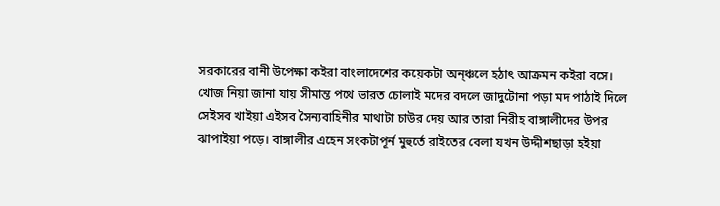সরকারের বানী উপেক্ষা কইরা বাংলাদেশের কয়েকটা অন্ঞ্চলে হঠাৎ আক্রমন কইরা বসে। খোজ নিয়া জানা যায় সীমান্ত পথে ভারত চোলাই মদের বদলে জাদুটোনা পড়া মদ পাঠাই দিলে সেইসব খাইয়া এইসব সৈন্যবাহিনীর মাথাটা চাউর দেয় আর তারা নিরীহ বাঙ্গালীদের উপর ঝাপাইয়া পড়ে। বাঙ্গালীর এহেন সংকটাপূর্ন মুহুর্তে রাইতের বেলা যখন উদ্দীশছাড়া হইয়া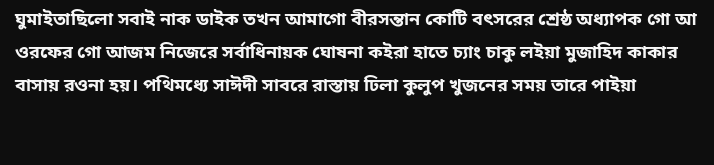ঘুমাইতাছিলো সবাই নাক ডাইক তখন আমাগো বীরসন্তান কোটি বৎসরের শ্রেষ্ঠ অধ্যাপক গো আ ওরফের গো আজম নিজেরে সর্বাধিনায়ক ঘোষনা কইরা হাতে চ্যাং চাকু লইয়া মুজাহিদ কাকার বাসায় রওনা হয়। পথিমধ্যে সাঈদী সাবরে রাস্তায় ঢিলা কুলুপ খুজনের সময় তারে পাইয়া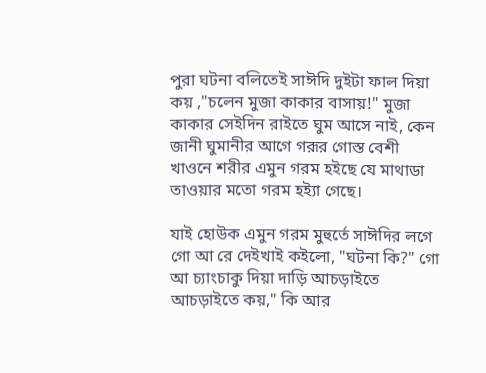পুরা ঘটনা বলিতেই সাঈদি দুইটা ফাল দিয়া কয় ,"চলেন মুজা কাকার বাসায়!" মুজা কাকার সেইদিন রাইতে ঘুম আসে নাই, কেন জানী ঘুমানীর আগে গরূর গোস্ত বেশী খাওনে শরীর এমুন গরম হইছে যে মাথাডা তাওয়ার মতো গরম হই্যা গেছে।

যাই হোউক এমুন গরম মুহুর্তে সাঈদির লগে গো আ রে দেইখাই কইলো, "ঘটনা কি?" গো আ চ্যাংচাকু দিয়া দাড়ি আচড়াইতে আচড়াইতে কয়," কি আর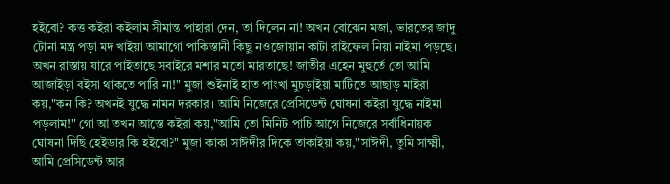হইবো? কত্ত কইরা কইলাম সীমান্ত পাহারা দেন, তা দিলেন না! অখন বোঝেন মজা, ভারতের জাদু টোনা মন্ত্র পড়া মদ খাইয়া আমাগো পাকিস্তানী কিছু নওজোয়ান কাটা রাইফেল নিয়া নাইমা পড়ছে। অখন রাস্তায় যারে পাইতাছে সবাইরে মশার মতো মারতাছে! জাতীর এহেন মুহুর্তে তো আমি আজাইড়া বইসা থাকতে পারি না!" মুজা শুইনাই হাত পাংখা মুচড়াইয়া মাটিতে আছাড় মাইরা কয়,"কন কি? অখনই যুদ্ধে নামন দরকার। আমি নিজেরে প্রেসিডেন্ট ঘোষনা কইরা যুদ্ধে নাইমা পড়লাম!" গো আ তখন আস্তে কইরা কয়,"আমি তো মিনিট পাচি আগে নিজেরে সর্বাধিনায়ক ঘোষনা দিছি হেইডার কি হইবো?" মুজা কাকা সাঈদীর দিকে তাকাইয়া কয়,"সাঈদী, তুমি সাক্ষ্মী, আমি প্রেসিডেন্ট আর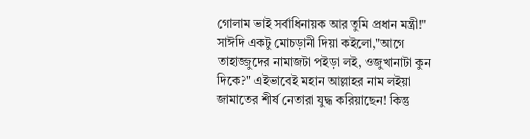গোলাম ভাই সর্বাধিনায়ক আর তুমি প্রধান মন্ত্রী!" সাঈদি একটু মোচড়ানী দিয়া কইলো,"আগে তাহাজ্জুদের নামাজটা পইড়া লই, ওজুখানাটা কুন দিকে?" এইভাবেই মহান আল্লাহর নাম লইয়া জামাতের শীর্ষ নেতারা যুদ্ধ করিয়াছেন! কিন্তু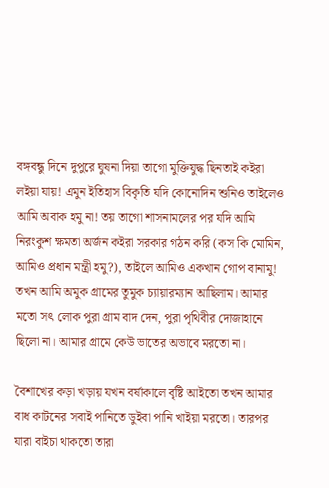বঙ্গবন্ধু দিনে দুপুরে ঘুষনা দিয়া তাগো মুক্তিযুদ্ধ ছিনতাই কইরা লইয়া যায়! এমুন ইতিহাস বিকৃতি যদি কোনোদিন শুনিও তাইলেও আমি অবাক হমু না! তয় তাগো শাসনামলের পর যদি আমি নিরংকুশ ক্ষমতা অর্জন কইরা সরকার গঠন করি (কস কি মোমিন, আমিও প্রধান মন্ত্রী হমু?), তাইলে আমিও একখান গোপ বানামু! তখন আমি অমুক গ্রামের তুমুক চ্যায়ারম্যান আছিলাম। আমার মতো সৎ লোক পুরা গ্রাম বাদ দেন, পুরা পৃথিবীর দোজাহানে ছিলো না। আমার গ্রামে কেউ ভাতের অভাবে মরতো না।

বৈশাখের কড়া খড়ায় যখন বর্ষাকালে বৃষ্টি আইতো তখন আমার বাধ কাটনের সবাই পানিতে ডুইবা পানি খাইয়া মরতো। তারপর যারা বাইচা থাকতো তারা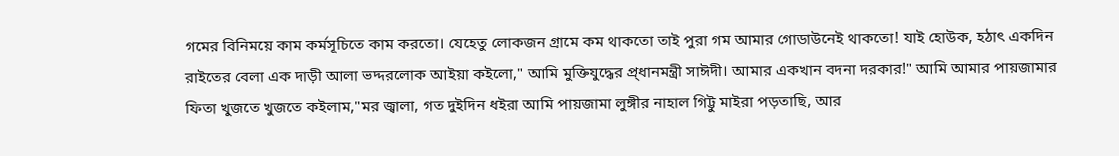গমের বিনিময়ে কাম কর্মসূচিতে কাম করতো। যেহেতু লোকজন গ্রামে কম থাকতো তাই পুরা গম আমার গোডাউনেই থাকতো! যাই হোউক, হঠাৎ একদিন রাইতের বেলা এক দাড়ী আলা ভদ্দরলোক আইয়া কইলো," আমি মুক্তিযুদ্ধের প্র্ধানমন্ত্রী সাঈদী। আমার একখান বদনা দরকার!" আমি আমার পায়জামার ফিতা খুজতে খুজতে কইলাম,"মর জ্বালা, গত দুইদিন ধইরা আমি পায়জামা লুঙ্গীর নাহাল গিট্টু মাইরা পড়তাছি, আর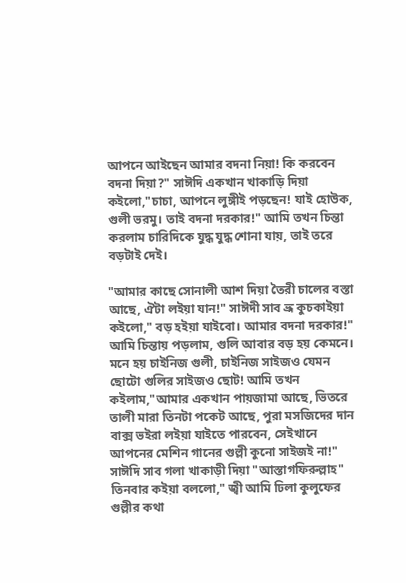আপনে আইছেন আমার বদনা নিয়া! কি করবেন বদনা দিয়া?" সাঈদি একখান খাকাড়ি দিয়া কইলো,"চাচা, আপনে লুঙ্গীই পড়ছেন! যাই হোউক, গুলী ভরমু। তাই বদনা দরকার!" আমি তখন চিন্তা করলাম চারিদিকে যুদ্ধ যুদ্ধ শোনা যায়, তাই তরে বড়টাই দেই।

"আমার কাছে সোনালী আশ দিয়া তৈরী চালের বস্তা আছে, ঐটা লইয়া যান!" সাঈদী সাব ভ্রূ কুচকাইয়া কইলো," বড় হইয়া যাইবো। আমার বদনা দরকার!" আমি চিন্তায় পড়লাম, গুলি আবার বড় হয় কেমনে। মনে হয় চাইনিজ গুলী, চাইনিজ সাইজও যেমন ছোটো গুলির সাইজও ছোট! আমি তখন কইলাম,"আমার একখান পায়জামা আছে, ভিতরে তালী মারা তিনটা পকেট আছে, পুরা মসজিদের দান বাক্স ভইরা লইয়া যাইতে পারবেন, সেইখানে আপনের মেশিন গানের গুল্লী কুনো সাইজই না!" সাঈদি সাব গলা খাকাড়ী দিয়া "আস্তাগফিরুল্লাহ" তিনবার কইয়া বললো," জ্বী আমি ঢিলা কুলুফের গুল্লীর কথা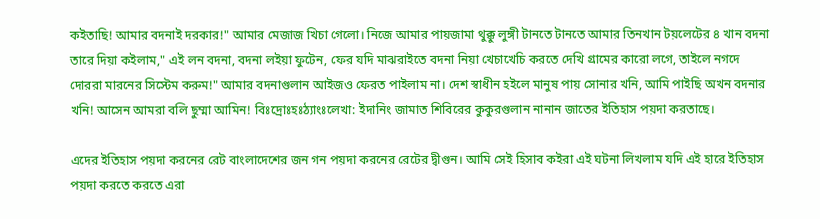কইতাছি! আমার বদনাই দরকার!" আমার মেজাজ খিচা গেলো। নিজে আমার পায়জামা থুক্কু লুঙ্গী টানতে টানতে আমার তিনখান টয়লেটের ৪ খান বদনা তারে দিয়া কইলাম," এই লন বদনা, বদনা লইয়া ফুটেন, ফের যদি মাঝরাইতে বদনা নিয়া খেচাখেচি করতে দেখি গ্রামের কারো লগে, তাইলে নগদে দোররা মারনের সিস্টেম করুম!" আমার বদনাগুলান আইজও ফেরত পাইলাম না। দেশ স্বাধীন হইলে মানুষ পায় সোনার খনি, আমি পাইছি অখন বদনার খনি! আসেন আমরা বলি ছুম্মা আমিন! বিঃদ্রোঃহঃঠ্যাংঃলেখা: ইদানিং জামাত শিবিরের কুকুরগুলান নানান জাতের ইতিহাস পয়দা করতাছে।

এদের ইতিহাস পয়দা করনের রেট বাংলাদেশের জন গন পয়দা করনের রেটের দ্বীগুন। আমি সেই হিসাব কইরা এই ঘটনা লিখলাম যদি এই হারে ইতিহাস পয়দা করতে করতে এরা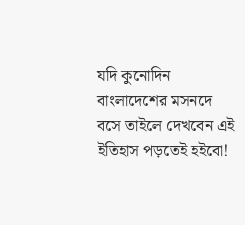যদি কুনোদিন বাংলাদেশের মসনদে বসে তাইলে দেখবেন এই ইতিহাস পড়তেই হইবো!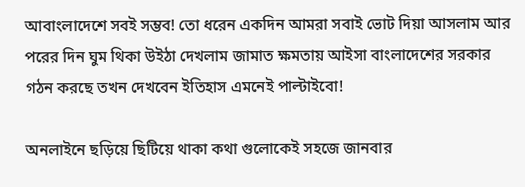আবাংলাদেশে সবই সম্ভব! তো ধরেন একদিন আমরা সবাই ভোট দিয়া আসলাম আর পরের দিন ঘুম থিকা উইঠা দেখলাম জামাত ক্ষমতায় আইসা বাংলাদেশের সরকার গঠন করছে তখন দেখবেন ইতিহাস এমনেই পাল্টাইবো!

অনলাইনে ছড়িয়ে ছিটিয়ে থাকা কথা গুলোকেই সহজে জানবার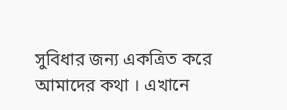সুবিধার জন্য একত্রিত করে আমাদের কথা । এখানে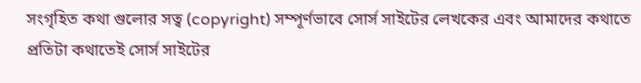সংগৃহিত কথা গুলোর সত্ব (copyright) সম্পূর্ণভাবে সোর্স সাইটের লেখকের এবং আমাদের কথাতে প্রতিটা কথাতেই সোর্স সাইটের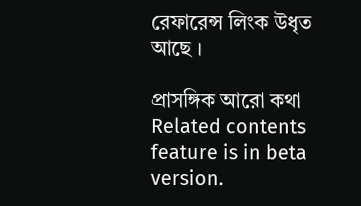রেফারেন্স লিংক উধৃত আছে ।

প্রাসঙ্গিক আরো কথা
Related contents feature is in beta version.